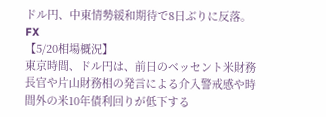ドル円、中東情勢緩和期待で8日ぶりに反落。
FX
【5/20相場概況】
東京時間、ドル円は、前日のベッセント米財務長官や片山財務相の発言による介入警戒感や時間外の米10年債利回りが低下する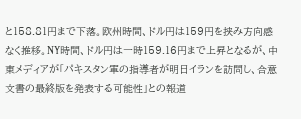と158.81円まで下落。欧州時間、ドル円は159円を挟み方向感なく推移。NY時間、ドル円は一時159.16円まで上昇となるが、中東メディアが「パキスタン軍の指導者が明日イランを訪問し、合意文書の最終版を発表する可能性」との報道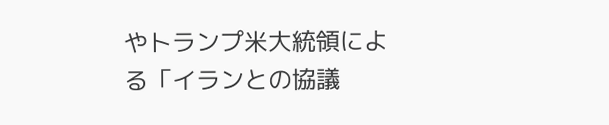やトランプ米大統領による「イランとの協議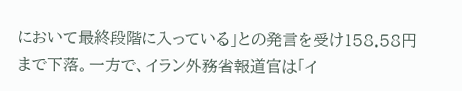において最終段階に入っている」との発言を受け158.58円まで下落。一方で、イラン外務省報道官は「イ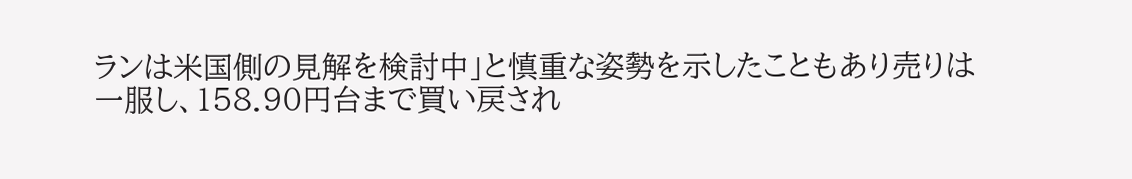ランは米国側の見解を検討中」と慎重な姿勢を示したこともあり売りは一服し、158.90円台まで買い戻され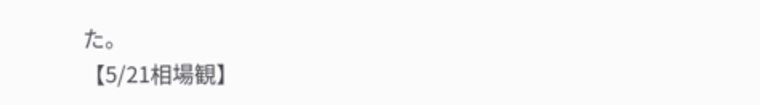た。
【5/21相場観】